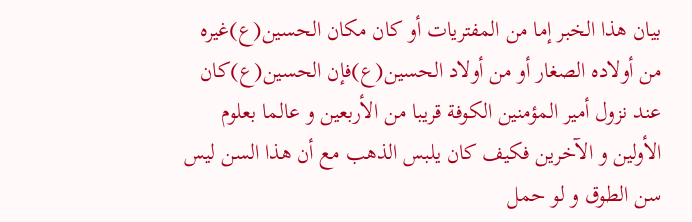بيان هذا الخبر إما من المفتريات أو كان مكان الحسين(ع)غيره من أولاده الصغار أو من أولاد الحسين(ع)فإن الحسين(ع)كان عند نزول أمير المؤمنين الكوفة قريبا من الأربعين و عالما بعلوم الأولين و الآخرين فكيف كان يلبس الذهب مع أن هذا السن ليس سن الطوق و لو حمل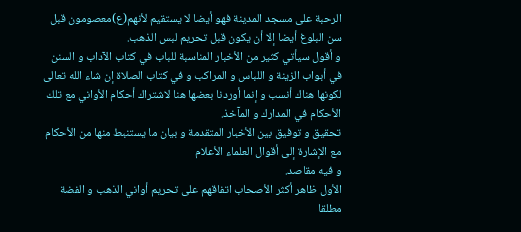الرحبة على مسجد المدينة فهو أيضا لا يستقيم لأنهم(ع)معصومون قبل سن البلوغ أيضا إلا أن يكون قبل تحريم لبس الذهب.
و أقول سيأتي كثير من الأخبار المناسبة للباب في كتاب الآداب و السنن في أبواب الزينة و اللباس و المراكب و في كتاب الصلاة إن شاء الله تعالى لكونها هناك أنسب و إنما أوردنا بعضها هنا لاشتراك أحكام الأواني مع تلك الأحكام في المدارك و المآخذ.
تحقيق و توفيق بين الأخبار المتقدمة و بيان ما يستنبط منها من الأحكام مع الإشارة إلى أقوال العلماء الأعلام
و فيه مقاصد.
الأول ظاهر أكثر الأصحاب اتفاقهم على تحريم أواني الذهب و الفضة مطلقا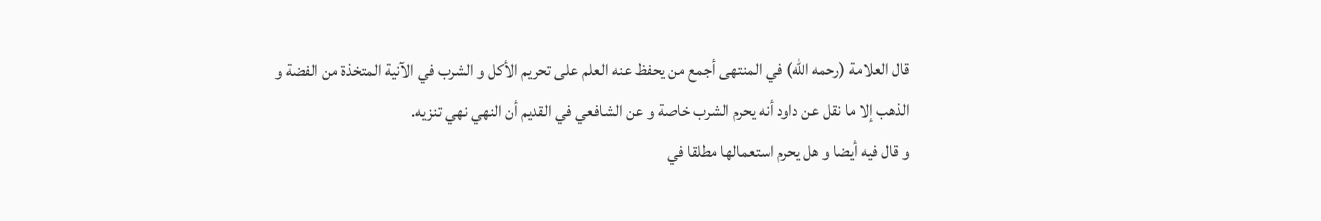قال العلامة (رحمه الله) في المنتهى أجمع من يحفظ عنه العلم على تحريم الأكل و الشرب في الآنية المتخذة من الفضة و الذهب إلا ما نقل عن داود أنه يحرم الشرب خاصة و عن الشافعي في القديم أن النهي نهي تنزيه.
و قال فيه أيضا و هل يحرم استعمالها مطلقا في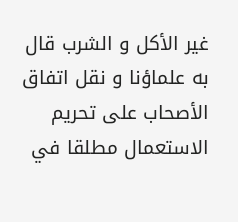غير الأكل و الشرب قال به علماؤنا و نقل اتفاق الأصحاب على تحريم الاستعمال مطلقا في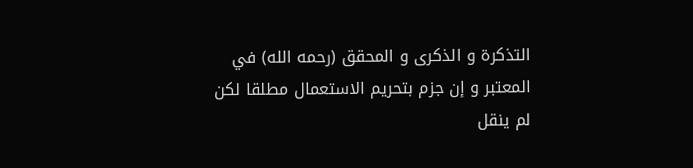التذكرة و الذكرى و المحقق (رحمه الله) في المعتبر و إن جزم بتحريم الاستعمال مطلقا لكن لم ينقل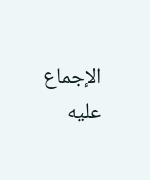الإجماع عليه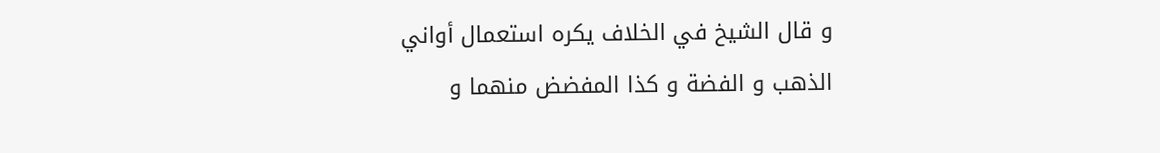و قال الشيخ في الخلاف يكره استعمال أواني الذهب و الفضة و كذا المفضض منهما و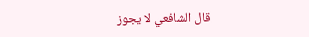قال الشافعي لا يجوز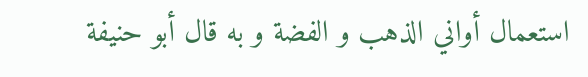استعمال أواني الذهب و الفضة و به قال أبو حنيفة